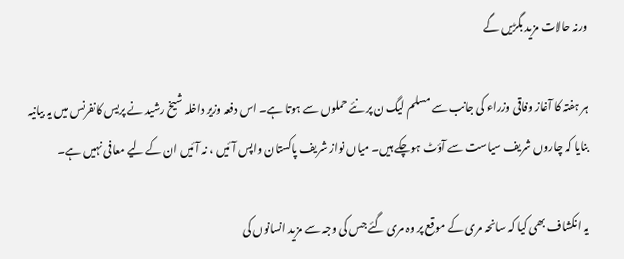ورنہ حالات مزید بگڑیں گے

ہر ہفتہ کا آغاز وفاقی وزراء کی جانب سے مسلم لیگ ن پر نئے حملوں سے ہوتا ہے۔ اس دفعہ وزیر داخلہ شیخ رشید نے پریس کانفرنس میں یہ بیانیہ بنایا کہ چاروں شریف سیاست سے آؤٹ ہوچکے ہیں۔ میاں نواز شریف پاکستان واپس آئیں ، نہ آئیں ان کے لیے معافی نہیں ہے۔

یہ انکشاف بھی کیا کہ سانحہ مری کے موقع پر وہ مری گئے جس کی وجہ سے مزید انسانوں کی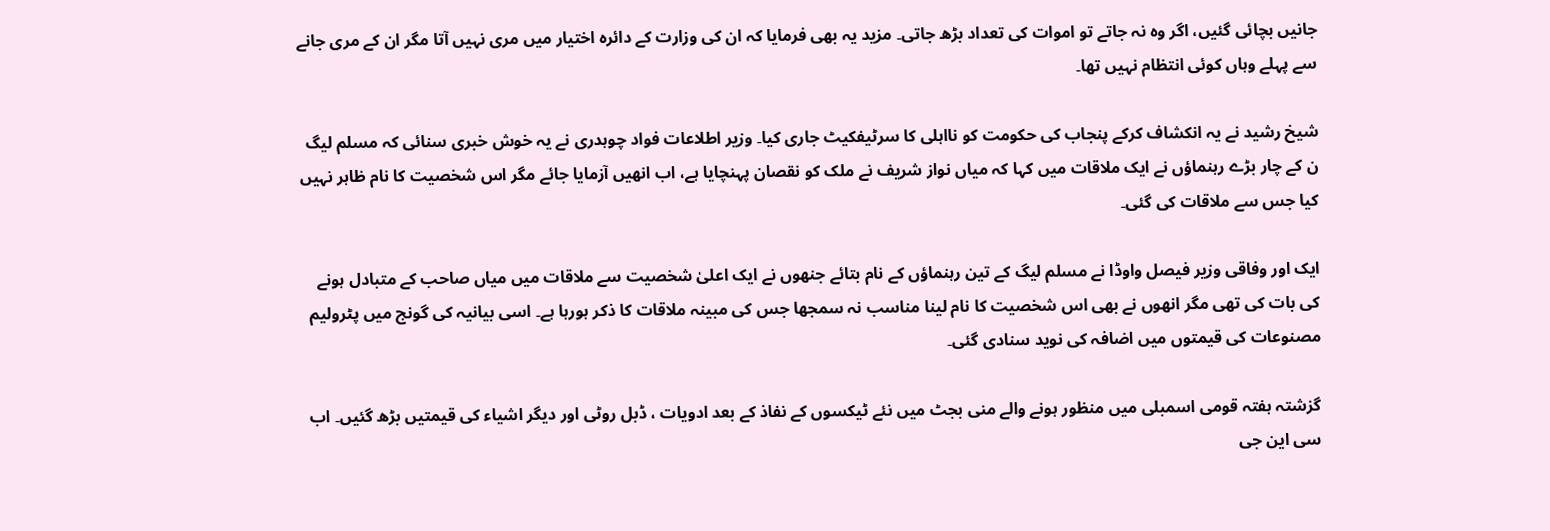جانیں بچائی گئیں، اگر وہ نہ جاتے تو اموات کی تعداد بڑھ جاتی۔ مزید یہ بھی فرمایا کہ ان کی وزارت کے دائرہ اختیار میں مری نہیں آتا مگر ان کے مری جانے سے پہلے وہاں کوئی انتظام نہیں تھا۔

شیخ رشید نے یہ انکشاف کرکے پنجاب کی حکومت کو نااہلی کا سرٹیفکیٹ جاری کیا۔ وزیر اطلاعات فواد چوہدری نے یہ خوش خبری سنائی کہ مسلم لیگ ن کے چار بڑے رہنماؤں نے ایک ملاقات میں کہا کہ میاں نواز شریف نے ملک کو نقصان پہنچایا ہے، اب انھیں آزمایا جائے مگر اس شخصیت کا نام ظاہر نہیں کیا جس سے ملاقات کی گئی۔

ایک اور وفاقی وزیر فیصل واوڈا نے مسلم لیگ کے تین رہنماؤں کے نام بتائے جنھوں نے ایک اعلیٰ شخصیت سے ملاقات میں میاں صاحب کے متبادل ہونے کی بات کی تھی مگر انھوں نے بھی اس شخصیت کا نام لینا مناسب نہ سمجھا جس کی مبینہ ملاقات کا ذکر ہورہا ہے۔ اسی بیانیہ کی گونج میں پٹرولیم مصنوعات کی قیمتوں میں اضافہ کی نوید سنادی گئی۔

گزشتہ ہفتہ قومی اسمبلی میں منظور ہونے والے منی بجٹ میں نئے ٹیکسوں کے نفاذ کے بعد ادویات ، ڈبل روٹی اور دیگر اشیاء کی قیمتیں بڑھ گئیں۔ اب سی این جی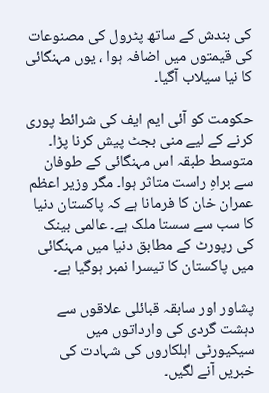کی بندش کے ساتھ پٹرول کی مصنوعات کی قیمتوں میں اضافہ ہوا ، یوں مہنگائی کا نیا سیلاب آگیا۔

حکومت کو آئی ایم ایف کی شرائط پوری کرنے کے لیے منی بجٹ پیش کرنا پڑا۔ متوسط طبقہ اس مہنگائی کے طوفان سے براہِ راست متاثر ہوا۔ مگر وزیر اعظم عمران خان کا فرمانا ہے کہ پاکستان دنیا کا سب سے سستا ملک ہے۔ عالمی بینک کی رپورٹ کے مطابق دنیا میں مہنگائی میں پاکستان کا تیسرا نمبر ہوگیا ہے۔

پشاور اور سابقہ قبائلی علاقوں سے دہشت گردی کی وارداتوں میں سیکیورٹی اہلکاروں کی شہادت کی خبریں آنے لگیں۔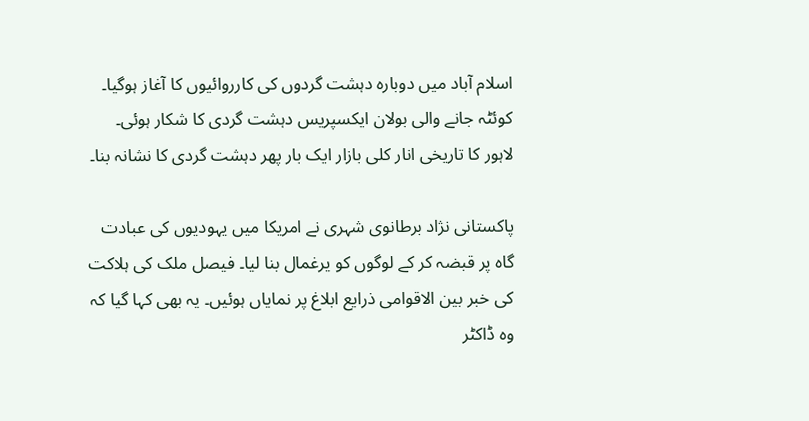اسلام آباد میں دوبارہ دہشت گردوں کی کارروائیوں کا آغاز ہوگیا۔ کوئٹہ جانے والی بولان ایکسپریس دہشت گردی کا شکار ہوئی۔ لاہور کا تاریخی انار کلی بازار ایک بار پھر دہشت گردی کا نشانہ بنا۔

پاکستانی نژاد برطانوی شہری نے امریکا میں یہودیوں کی عبادت گاہ پر قبضہ کر کے لوگوں کو یرغمال بنا لیا۔ فیصل ملک کی ہلاکت کی خبر بین الاقوامی ذرایع ابلاغ پر نمایاں ہوئیں۔ یہ بھی کہا گیا کہ وہ ڈاکٹر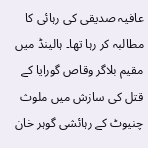عافیہ صدیقی کی رہائی کا مطالبہ کر رہا تھا۔ ہالینڈ میں مقیم بلاگر وقاص گورایا کے قتل کی سازش میں ملوث چنیوٹ کے رہائشی گوہر خان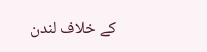کے خلاف لندن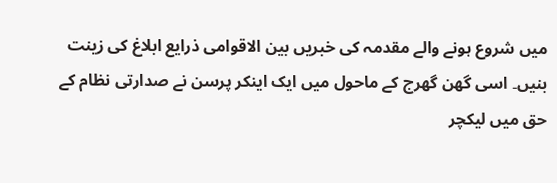میں شروع ہونے والے مقدمہ کی خبریں بین الاقوامی ذرایع ابلاغ کی زینت بنیں۔ اسی گھن گھرج کے ماحول میں ایک اینکر پرسن نے صدارتی نظام کے حق میں لیکچر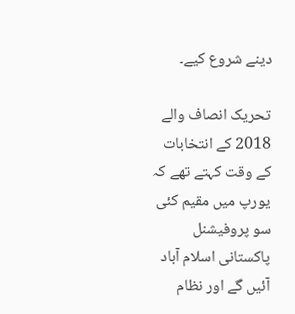دینے شروع کیے۔

تحریک انصاف والے 2018 کے انتخابات کے وقت کہتے تھے کہ یورپ میں مقیم کئی سو پروفیشنل پاکستانی اسلام آباد آئیں گے اور نظام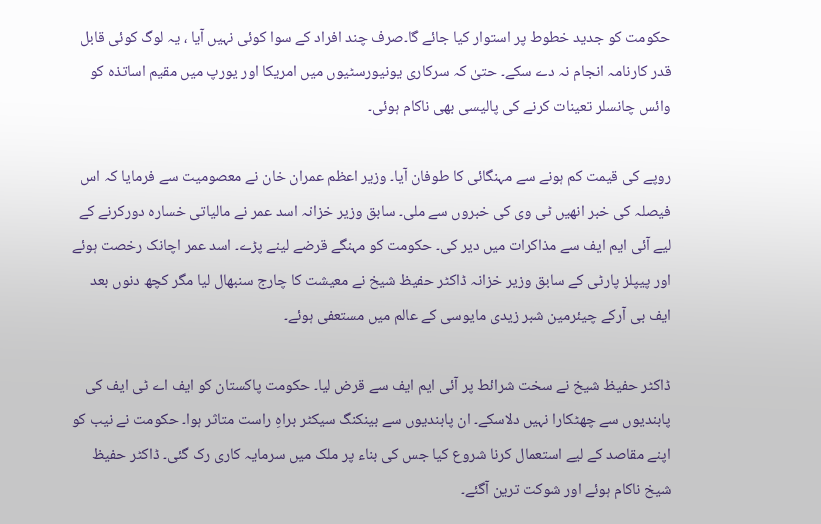حکومت کو جدید خطوط پر استوار کیا جائے گا۔صرف چند افراد کے سوا کوئی نہیں آیا ، یہ لوگ کوئی قابل قدر کارنامہ انجام نہ دے سکے۔ حتیٰ کہ سرکاری یونیورسٹیوں میں امریکا اور یورپ میں مقیم اساتذہ کو وائس چانسلر تعینات کرنے کی پالیسی بھی ناکام ہوئی۔

روپے کی قیمت کم ہونے سے مہنگائی کا طوفان آیا۔ وزیر اعظم عمران خان نے معصومیت سے فرمایا کہ اس فیصلہ کی خبر انھیں ٹی وی کی خبروں سے ملی۔ سابق وزیر خزانہ اسد عمر نے مالیاتی خسارہ دورکرنے کے لیے آئی ایم ایف سے مذاکرات میں دیر کی۔ حکومت کو مہنگے قرضے لینے پڑے۔ اسد عمر اچانک رخصت ہوئے اور پیپلز پارٹی کے سابق وزیر خزانہ ڈاکٹر حفیظ شیخ نے معیشت کا چارج سنبھال لیا مگر کچھ دنوں بعد ایف بی آرکے چیئرمین شبر زیدی مایوسی کے عالم میں مستعفی ہوئے۔

ڈاکٹر حفیظ شیخ نے سخت شرائط پر آئی ایم ایف سے قرض لیا۔ حکومت پاکستان کو ایف اے ٹی ایف کی پابندیوں سے چھٹکارا نہیں دلاسکے۔ ان پابندیوں سے بینکنگ سیکٹر براہِ راست متاثر ہوا۔ حکومت نے نیب کو اپنے مقاصد کے لیے استعمال کرنا شروع کیا جس کی بناء پر ملک میں سرمایہ کاری رک گئی۔ ڈاکٹر حفیظ شیخ ناکام ہوئے اور شوکت ترین آگئے۔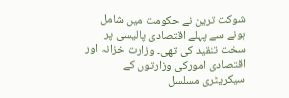شوکت ترین نے حکومت میں شامل ہونے سے پہلے اقتصادی پالیسی پر سخت تنقید کی تھی۔ وزارت خزانہ اور اقتصادی امورکی وزارتوں کے سیکریٹری مسلسل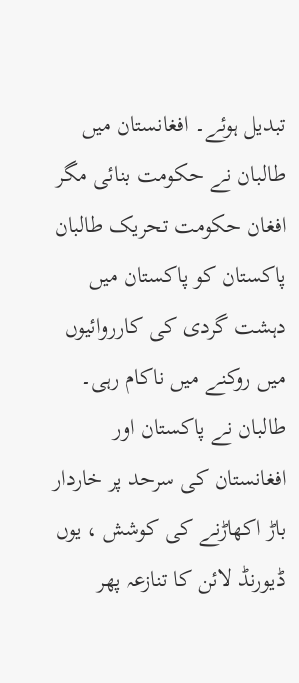تبدیل ہوئے۔ افغانستان میں طالبان نے حکومت بنائی مگر افغان حکومت تحریک طالبان پاکستان کو پاکستان میں دہشت گردی کی کارروائیوں میں روکنے میں ناکام رہی۔ طالبان نے پاکستان اور افغانستان کی سرحد پر خاردار باڑ اکھاڑنے کی کوشش ، یوں ڈیورنڈ لائن کا تنازعہ پھر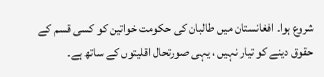شروع ہوا۔ افغانستان میں طالبان کی حکومت خواتین کو کسی قسم کے حقوق دینے کو تیار نہیں ، یہی صورتحال اقلیتوں کے ساتھ ہے۔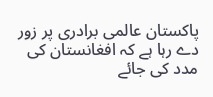پاکستان عالمی برادری پر زور دے رہا ہے کہ افغانستان کی مدد کی جائے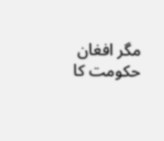مگر افغان حکومت کا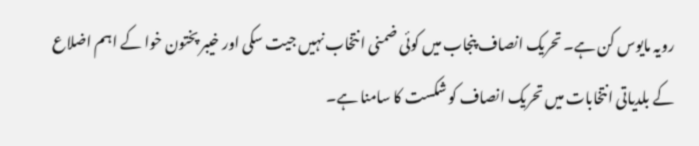رویہ مایوس کن ہے۔ تحریک انصاف پنجاب میں کوئی ضمنی انتخاب نہیں جیت سکی اور خیبر پختون خوا کے اہم اضلاع کے بلدیاتی انتخابات میں تحریک انصاف کو شکست کا سامنا ہے۔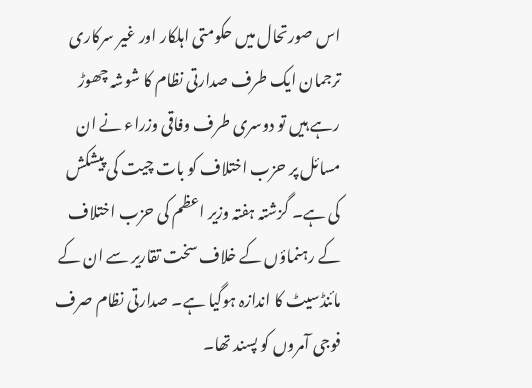اس صورتحال میں حکومتی اہلکار اور غیر سرکاری ترجمان ایک طرف صدارتی نظام کا شوشہ چھوڑ رہے ہیں تو دوسری طرف وفاقی وزراء نے ان مسائل پر حزب اختلاف کو بات چیت کی پیشکش کی ہے۔ گزشتہ ہفتہ وزیر اعظم کی حزب اختلاف کے رہنماؤں کے خلاف سخت تقاریر سے ان کے مائنڈسیٹ کا اندازہ ہوگیا ہے۔ صدارتی نظام صرف فوجی آمروں کو پسند تھا۔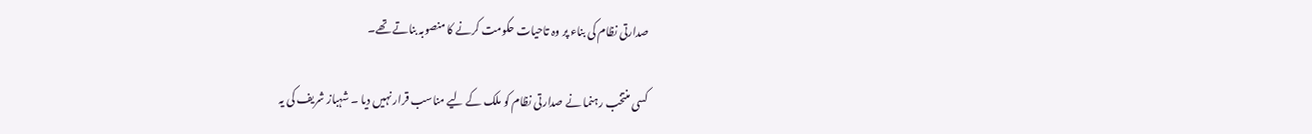صدارتی نظام کی بناء پر وہ تاحیات حکومت کرنے کا منصوبہ بناتے تھے۔

کسی منتخب رہنما نے صدارتی نظام کو ملک کے لیے مناسب قرار نہیں دیا ۔ شہباز شریف کی یہ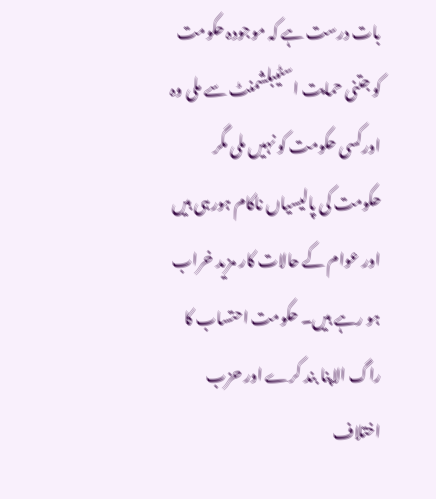بات درست ہے کہ موجودہ حکومت کو جتنی حمایت اسٹیبلشمنٹ سے ملی وہ اورکسی حکومت کو نہیں ملی مگر حکومت کی پالیسیاں ناکام ہورہی ہیں اور عوام کے حالات کار مزید خراب ہو رہے ہیں۔ حکومت احتساب کا راگ الاپنا بند کرے اور حزب اختلاف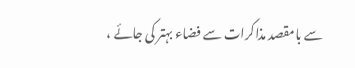سے بامقصد مذاکرات سے فضاء بہتر کی جائے ،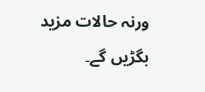ورنہ حالات مزید بگڑیں گے۔